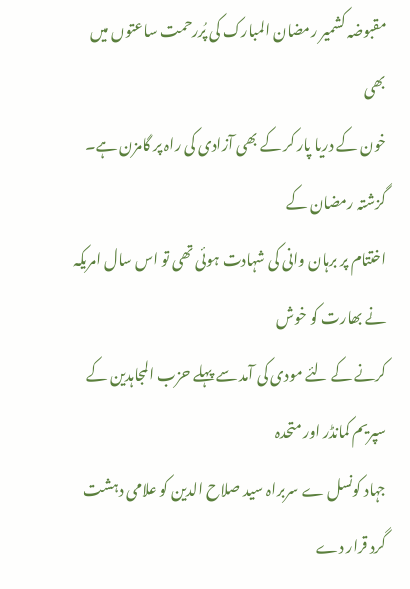مقبوضہ کشمیر رمضان المبارک کی پُررحمت ساعتوں میں بھی
خون کے دریا پار کر کے بھی آزادی کی راہ پر گامزن ہے۔ گزشتہ رمضان کے
اختتام پر برہان وانی کی شہادت ہوئی تھی تو اس سال امریکہ نے بھارت کو خوش
کرنے کے لئے مودی کی آمد سے پہلے حزب المجاہدین کے سپریم کمانڈر اور متحدہ
جہاد کونسل ے سربراہ سید صلاح الدین کو علامی دہشت گرد قرار دے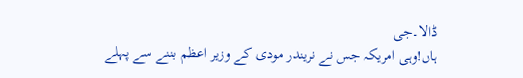ڈالا۔جی
ہاں!وہی امریکہ جس نے نریندر مودی کے وزیر اعظم بننے سے پہلے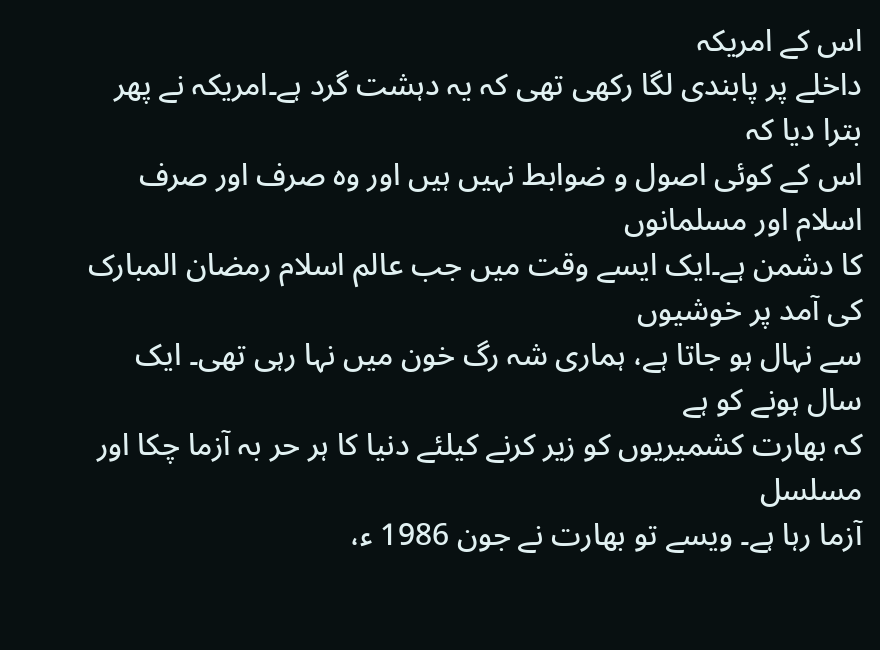اس کے امریکہ
داخلے پر پابندی لگا رکھی تھی کہ یہ دہشت گرد ہے۔امریکہ نے پھر بترا دیا کہ
اس کے کوئی اصول و ضوابط نہیں ہیں اور وہ صرف اور صرف اسلام اور مسلمانوں
کا دشمن ہے۔ایک ایسے وقت میں جب عالم اسلام رمضان المبارک کی آمد پر خوشیوں
سے نہال ہو جاتا ہے، ہماری شہ رگ خون میں نہا رہی تھی۔ ایک سال ہونے کو ہے
کہ بھارت کشمیریوں کو زیر کرنے کیلئے دنیا کا ہر حر بہ آزما چکا اور مسلسل
آزما رہا ہے۔ ویسے تو بھارت نے جون 1986 ء،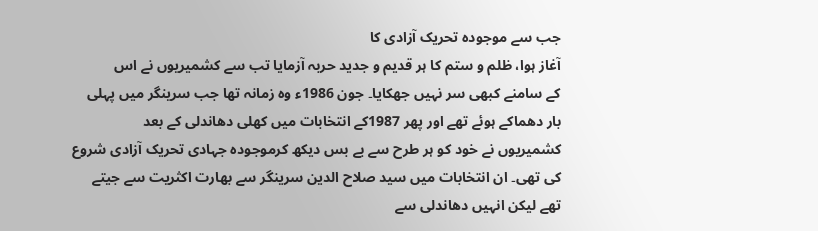جب سے موجودہ تحریک آزادی کا
آغاز ہوا، ظلم و ستم کا ہر قدیم و جدید حربہ آزمایا تب سے کشمیریوں نے اس
کے سامنے کبھی سر نہیں جھکایا۔ جون 1986ء وہ زمانہ تھا جب سرینگر میں پہلی
بار دھماکے ہوئے تھے اور پھر 1987کے انتخابات میں کھلی دھاندلی کے بعد
کشمیریوں نے خود کو ہر طرح سے بے بس دیکھ کرموجودہ جہادی تحریک آزادی شروع
کی تھی۔ ان انتخابات میں سید صلاح الدین سرینگر سے بھارت اکثریت سے جیتے
تھے لیکن انہیں دھاندلی سے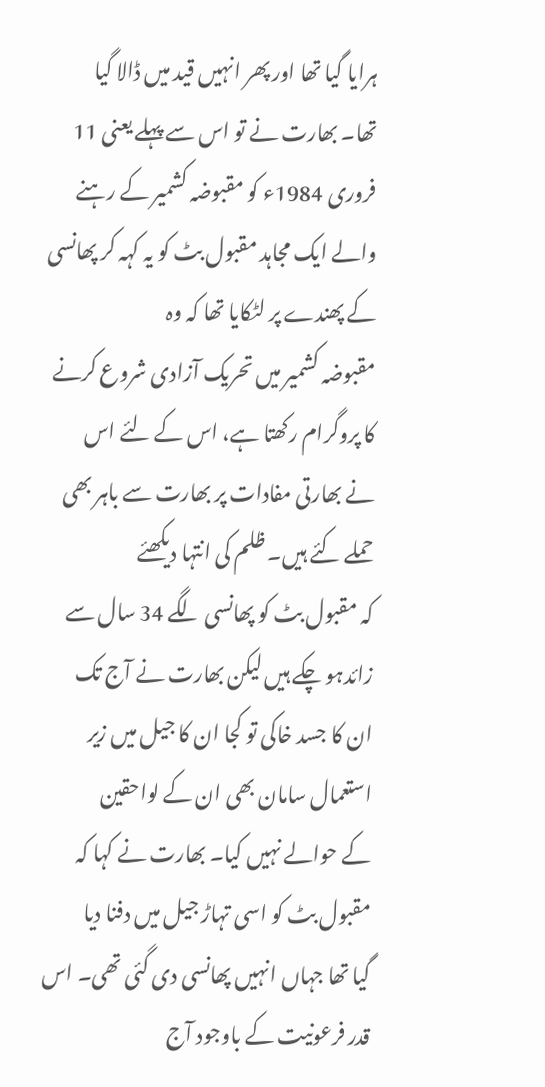ہرایا گیا تھا اور پھر انہیں قید میں ڈالا گیا
تھا۔ بھارت نے تو اس سے پہلے یعنی 11 فروری 1984ء کو مقبوضہ کشمیر کے رہنے
والے ایک مجاہد مقبول بٹ کو یہ کہہ کر پھانسی کے پھندے پر لٹکایا تھا کہ وہ
مقبوضہ کشمیر میں تحریک آزادی شروع کرنے کا پروگرام رکھتا ہے، اس کے لئے اس
نے بھارتی مفادات پر بھارت سے باہر بھی حملے کئے ہیں۔ ظلم کی انتہا دیکھئے
کہ مقبول بٹ کو پھانسی لگے 34 سال سے زائدہو چکے ہیں لیکن بھارت نے آج تک
ان کا جسد خاکی تو کجا ان کا جیل میں زیر استعمال سامان بھی ان کے لواحقین
کے حوالے نہیں کیا۔ بھارت نے کہا کہ مقبول بٹ کو اسی تہاڑ جیل میں دفنا دیا
گیا تھا جہاں انہیں پھانسی دی گئی تھی۔ اس قدر فرعونیت کے باوجود آج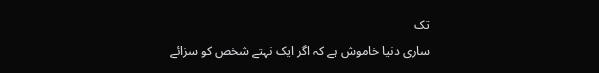تک
ساری دنیا خاموش ہے کہ اگر ایک نہتے شخص کو سزائے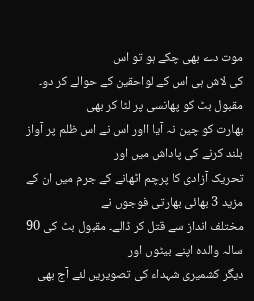موت دے بھی چکے ہو تو اس
کی لاش ہی اس کے لواحقین کے حوالے کر دو۔ مقبول بٹ کو پھانسی پر لٹا کر بھی
بھارت کو چین نہ آیا ااور اس نے اس ظلم پر آواز بلند کرنے کی پاداش میں اور
تحریک آزادی کا پرچم اٹھانے کے جرم میں ان کے مزید 3 بھائی بھارتی فوجوں نے
مختلف انداز سے قتل کر ڈالے۔ مقبول بٹ کی 90 سالہ والدہ اپنے بیٹوں اور
دیگر کشمیری شہداء کی تصویریں لئے آج بھی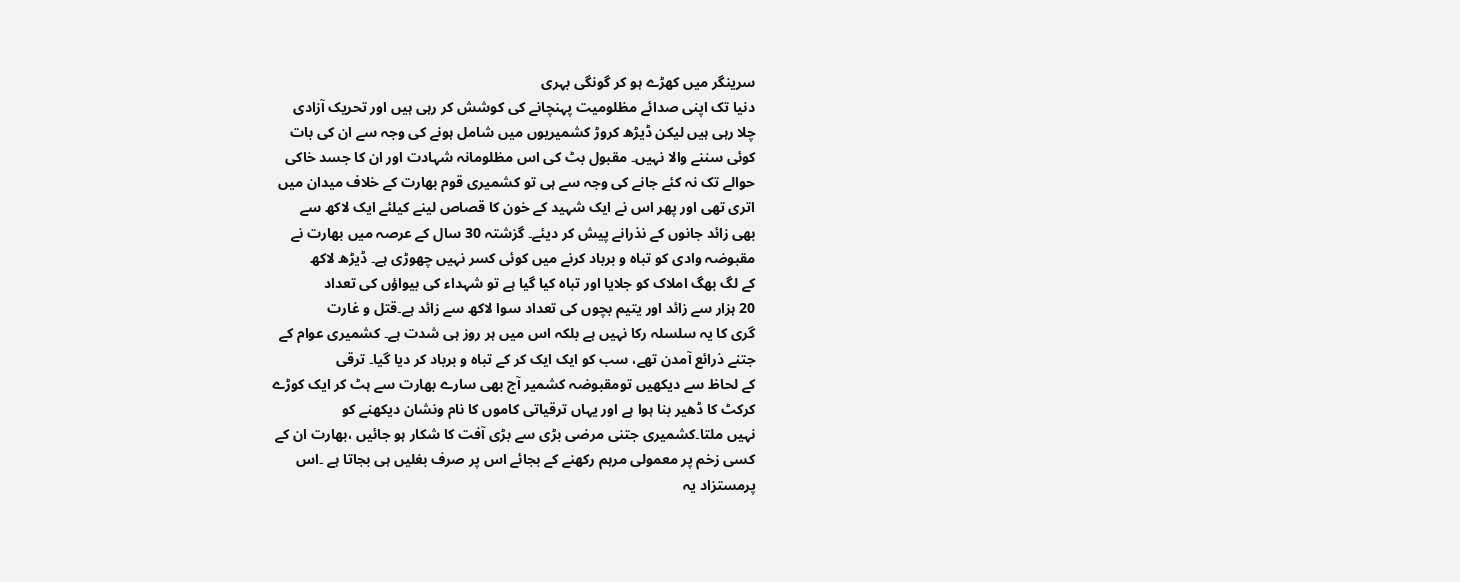سرینگر میں کھڑے ہو کر گونگی بہری
دنیا تک اپنی صدائے مظلومیت پہنچانے کی کوشش کر رہی ہیں اور تحریک آزادی
چلا رہی ہیں لیکن ڈیڑھ کروڑ کشمیریوں میں شامل ہونے کی وجہ سے ان کی بات
کوئی سننے والا نہیں۔ مقبول بٹ کی اس مظلومانہ شہادت اور ان کا جسد خاکی
حوالے تک نہ کئے جانے کی وجہ سے ہی تو کشمیری قوم بھارت کے خلاف میدان میں
اتری تھی اور پھر اس نے ایک شہید کے خون کا قصاص لینے کیلئے ایک لاکھ سے
بھی زائد جانوں کے نذرانے پیش کر دیئے۔ گزشتہ 30 سال کے عرصہ میں بھارت نے
مقبوضہ وادی کو تباہ و برباد کرنے میں کوئی کسر نہیں چھوڑی ہے۔ ڈیڑھ لاکھ
کے لگ بھگ املاک کو جلایا اور تباہ کیا گیا ہے تو شہداء کی بیواؤں کی تعداد
20 ہزار سے زائد اور یتیم بچوں کی تعداد سوا لاکھ سے زائد ہے۔قتل و غارت
گری کا یہ سلسلہ رکا نہیں ہے بلکہ اس میں ہر روز ہی شدت ہے۔ کشمیری عوام کے
جتنے ذرائع آمدن تھے، سب کو ایک ایک کر کے تباہ و برباد کر دیا گیا۔ ترقی
کے لحاظ سے دیکھیں تومقبوضہ کشمیر آج بھی سارے بھارت سے ہٹ کر ایک کوڑے
کرکٹ کا ڈھیر بنا ہوا ہے اور یہاں ترقیاتی کاموں کا نام ونشان دیکھنے کو
نہیں ملتا۔کشمیری جتنی مرضی بڑی سے بڑی آفت کا شکار ہو جائیں ،بھارت ان کے
کسی زخم پر معمولی مرہم رکھنے کے بجائے اس پر صرف بغلیں ہی بجاتا ہے ۔اس
پرمستزاد یہ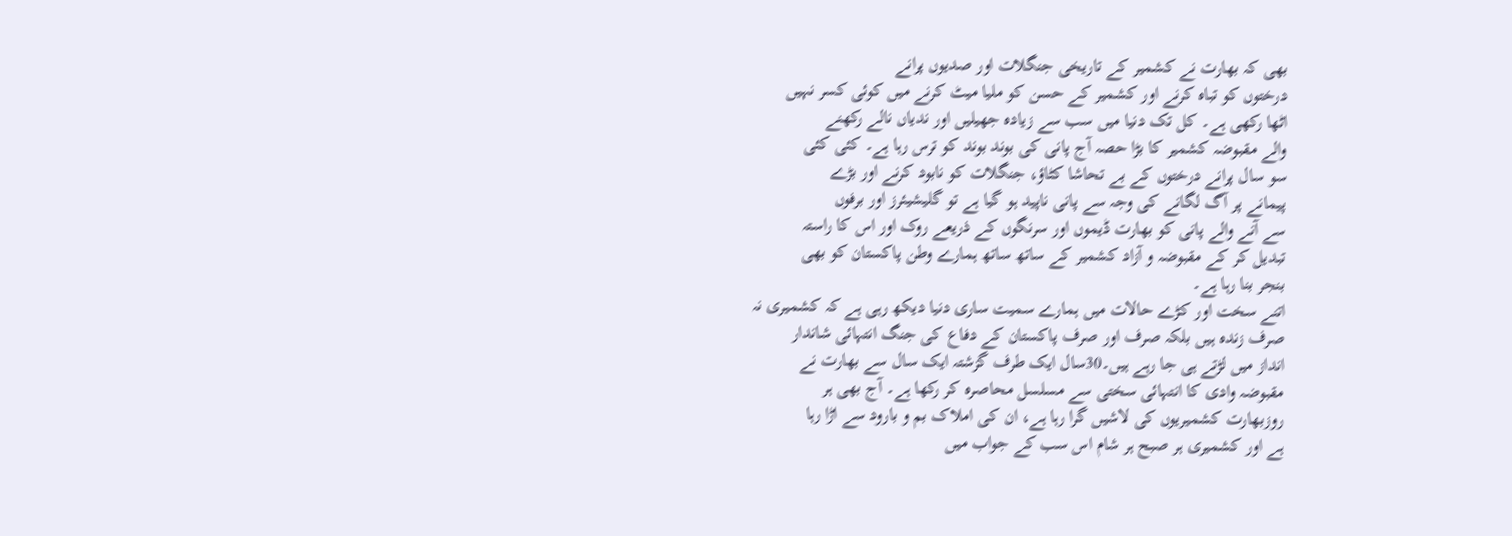بھی کہ بھارت نے کشمیر کے تاریخی جنگلات اور صدیوں پرانے
درختوں کو تباہ کرنے اور کشمیر کے حسن کو ملیا میٹ کرنے میں کوئی کسر نہیں
اٹھا رکھی ہے۔ کل تک دنیا میں سب سے زیادہ جھیلیں اور ندیاں نالے رکھنے
والے مقبوضہ کشمیر کا بڑا حصہ آج پانی کی بوند بوند کو ترس رہا ہے۔ کئی کئی
سو سال پرانے درختوں کے بے تحاشا کٹاؤ، جنگلات کو نابود کرنے اور بڑے
پیمانے پر آگ لگانے کی وجہ سے پانی ناپید ہو گیا ہے تو گلیشیئرز اور برفوں
سے آنے والے پانی کو بھارت ڈیموں اور سرنگوں کے ذریعے روک اور اس کا راستہ
تبدیل کر کے مقبوضہ و آزاد کشمیر کے ساتھ ساتھ ہمارے وطن پاکستان کو بھی
بنجر بنا رہا ہے۔
اتنے سخت اور کڑے حالات میں ہمارے سمیت ساری دنیا دیکھ رہی ہے کہ کشمیری نہ
صرف زندہ ہیں بلکہ صرف اور صرف پاکستان کے دفاع کی جنگ انتہائی شاندار
انداز میں لڑتے ہی جا رہے ہیں۔30سال ایک طرف گزشتہ ایک سال سے بھارت نے
مقبوضہ وادی کا انتہائی سختی سے مسلسل محاصرہ کر رکھا ہے۔ آج بھی ہر
روزبھارت کشمیریوں کی لاشیں گرا رہا ہے، ان کی املاک بم و بارود سے اڑا رہا
ہے اور کشمیری ہر صبح ہر شام اس سب کے جواب میں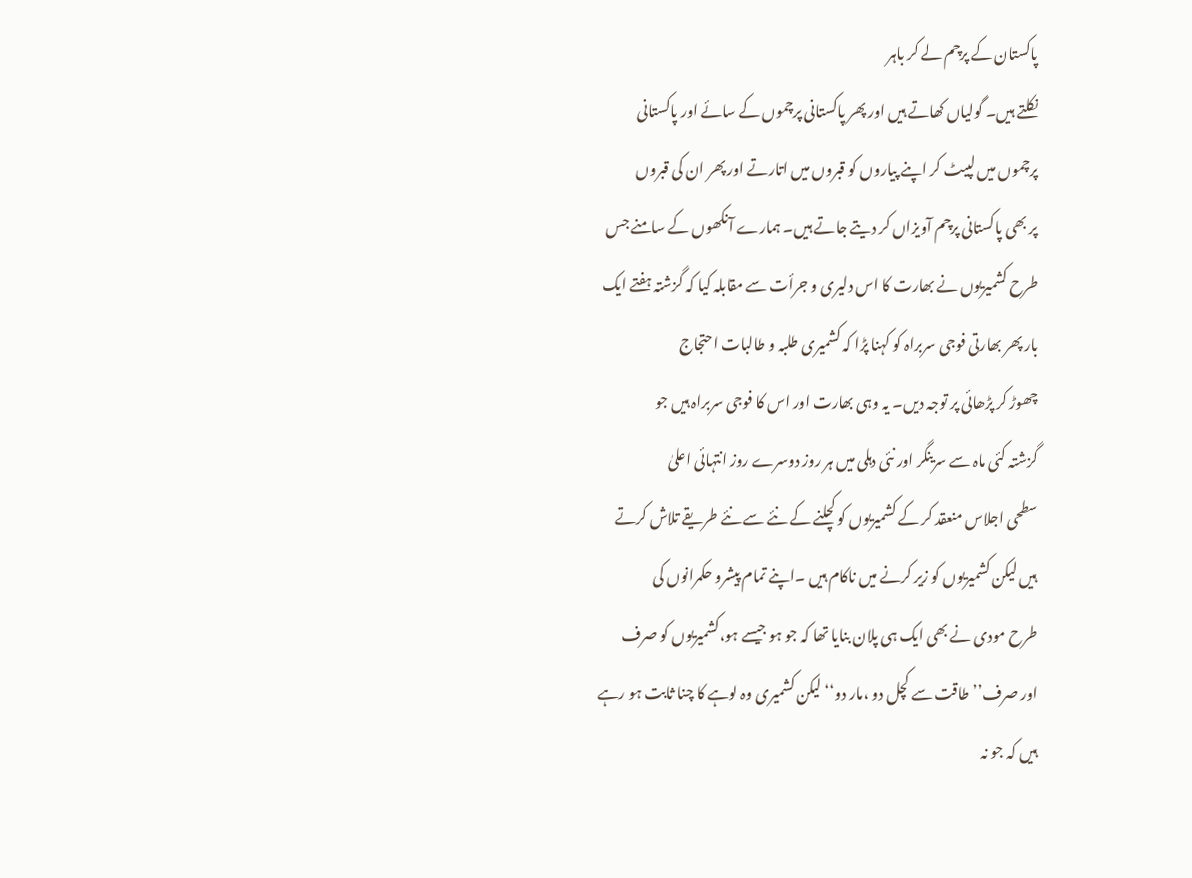پاکستان کے پرچم لے کر باہر
نکلتے ہیں۔ گولیاں کھاتے ہیں اور پھر پاکستانی پرچموں کے سائے اور پاکستانی
پرچموں میں لپیٹ کر اپنے پیاروں کو قبروں میں اتارتے اور پھر ان کی قبروں
پر بھی پاکستانی پرچم آویزاں کر دیتے جاتے ہیں۔ ہمارے آنکھوں کے سامنے جس
طرح کشمیریوں نے بھارت کا اس دلیری و جرأت سے مقابلہ کیا کہ گزشتہ ہفتے ایک
بار پھر بھارتی فوجی سربراہ کو کہنا پڑا کہ کشمیری طلبہ و طالبات احتجاج
چھوڑ کر پڑھائی پر توجہ دیں۔ یہ وہی بھارت اور اس کا فوجی سربراہ ہیں جو
گزشتہ کئی ماہ سے سرینگر اور نئی دہلی میں ہر روز دوسرے روز انتہائی اعلیٰ
سطحی اجلاس منعقد کر کے کشمیریوں کو کچلنے کے نئے سے نئے طریقے تلاش کرتے
ہیں لیکن کشمیریوں کو زیر کرنے میں ناکام ہیں ۔اپنے تمام پیشرو حکمرانوں کی
طرح مودی نے بھی ایک ہی پلان بنایا تھا کہ جو ہو جیسے ہو،کشمیریوں کو صرف
اور صرف’’طاقت سے کچل دو ،مار دو‘‘ لیکن کشمیری وہ لوہے کا چنا ثابت ہو رہے
ہیں کہ جو نہ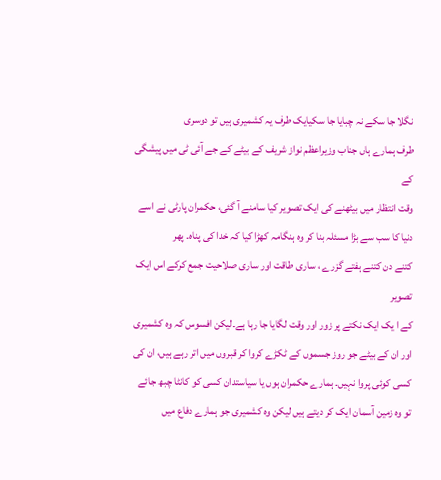نگلا جا سکے نہ چبایا جا سکیایک طرف یہ کشمیری ہیں تو دوسری
طرف ہمارے ہاں جناب وزیراعظم نواز شریف کے بیٹے کے جے آئی ٹی میں پیشگی کے
وقت انتظار میں بیٹھنے کی ایک تصویر کیا سامنے آ گئی، حکمران پارٹی نے اسے
دنیا کا سب سے بڑا مسئلہ بنا کر وہ ہنگامہ کھڑا کیا کہ خدا کی پناہ۔ پھر
کتنے دن کتنے ہفتے گزرے ، ساری طاقت اور ساری صلاحیت جمع کرکے اس ایک تصویر
کے ا یک ایک نکتے پر زور اور وقت لگایا جا رہا ہے۔لیکن افسوس کہ وہ کشمیری
اور ان کے بیٹے جو روز جسموں کے ٹکڑے کروا کر قبروں میں اتر رہے ہیں، ان کی
کسی کوئی پروا نہیں۔ ہمارے حکمران ہوں یا سیاستدان کسی کو کانٹا چبھ جائے
تو وہ زمین آسمان ایک کر دیتے ہیں لیکن وہ کشمیری جو ہمارے دفاع میں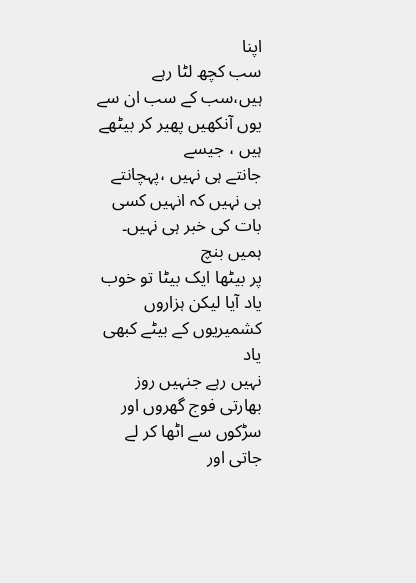اپنا
سب کچھ لٹا رہے ہیں،سب کے سب ان سے یوں آنکھیں پھیر کر بیٹھے ہیں ، جیسے
جانتے ہی نہیں ،پہچانتے ہی نہیں کہ انہیں کسی بات کی خبر ہی نہیں۔ ہمیں بنچ
پر بیٹھا ایک بیٹا تو خوب یاد آیا لیکن ہزاروں کشمیریوں کے بیٹے کبھی یاد
نہیں رہے جنہیں روز بھارتی فوج گھروں اور سڑکوں سے اٹھا کر لے جاتی اور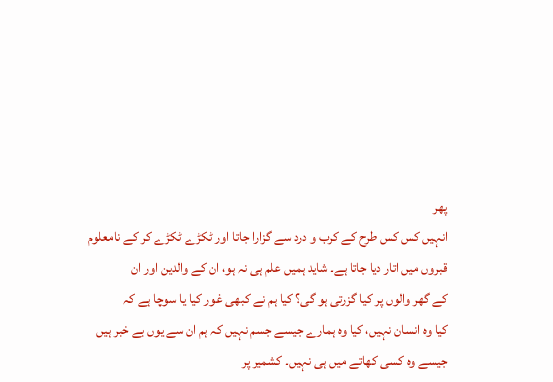پھر
انہیں کس کس طرح کے کرب و درد سے گزارا جاتا اور ٹکڑے ٹکڑے کر کے نامعلوم
قبروں میں اتار دیا جاتا ہے۔ شاید ہمیں علم ہی نہ ہو، ان کے والدین اور ان
کے گھر والوں پر کیا گزرتی ہو گی؟ کیا ہم نے کبھی غور کیا یا سوچا ہے کہ
کیا وہ انسان نہیں، کیا وہ ہمارے جیسے جسم نہیں کہ ہم ان سے یوں بے خبر ہیں
جیسے وہ کسی کھاتے میں ہی نہیں۔ کشمیر پر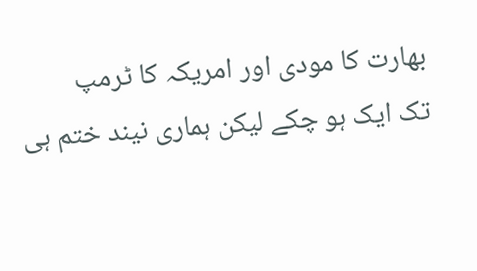بھارت کا مودی اور امریکہ کا ٹرمپ
تک ایک ہو چکے لیکن ہماری نیند ختم ہی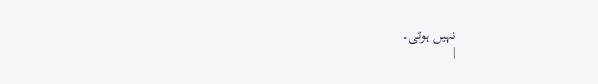نہیں ہوتی۔
|